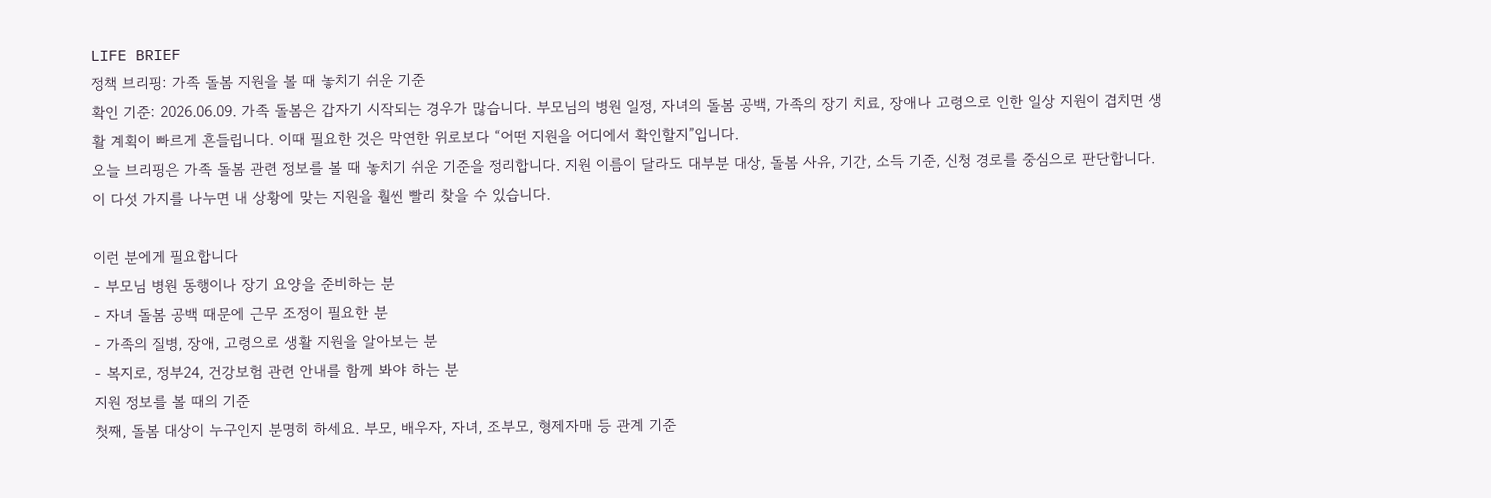LIFE BRIEF
정책 브리핑: 가족 돌봄 지원을 볼 때 놓치기 쉬운 기준
확인 기준: 2026.06.09. 가족 돌봄은 갑자기 시작되는 경우가 많습니다. 부모님의 병원 일정, 자녀의 돌봄 공백, 가족의 장기 치료, 장애나 고령으로 인한 일상 지원이 겹치면 생활 계획이 빠르게 흔들립니다. 이때 필요한 것은 막연한 위로보다 “어떤 지원을 어디에서 확인할지”입니다.
오늘 브리핑은 가족 돌봄 관련 정보를 볼 때 놓치기 쉬운 기준을 정리합니다. 지원 이름이 달라도 대부분 대상, 돌봄 사유, 기간, 소득 기준, 신청 경로를 중심으로 판단합니다. 이 다섯 가지를 나누면 내 상황에 맞는 지원을 훨씬 빨리 찾을 수 있습니다.

이런 분에게 필요합니다
- 부모님 병원 동행이나 장기 요양을 준비하는 분
- 자녀 돌봄 공백 때문에 근무 조정이 필요한 분
- 가족의 질병, 장애, 고령으로 생활 지원을 알아보는 분
- 복지로, 정부24, 건강보험 관련 안내를 함께 봐야 하는 분
지원 정보를 볼 때의 기준
첫째, 돌봄 대상이 누구인지 분명히 하세요. 부모, 배우자, 자녀, 조부모, 형제자매 등 관계 기준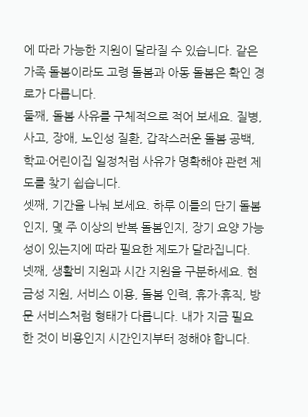에 따라 가능한 지원이 달라질 수 있습니다. 같은 가족 돌봄이라도 고령 돌봄과 아동 돌봄은 확인 경로가 다릅니다.
둘째, 돌봄 사유를 구체적으로 적어 보세요. 질병, 사고, 장애, 노인성 질환, 갑작스러운 돌봄 공백, 학교·어린이집 일정처럼 사유가 명확해야 관련 제도를 찾기 쉽습니다.
셋째, 기간을 나눠 보세요. 하루 이틀의 단기 돌봄인지, 몇 주 이상의 반복 돌봄인지, 장기 요양 가능성이 있는지에 따라 필요한 제도가 달라집니다.
넷째, 생활비 지원과 시간 지원을 구분하세요. 현금성 지원, 서비스 이용, 돌봄 인력, 휴가·휴직, 방문 서비스처럼 형태가 다릅니다. 내가 지금 필요한 것이 비용인지 시간인지부터 정해야 합니다.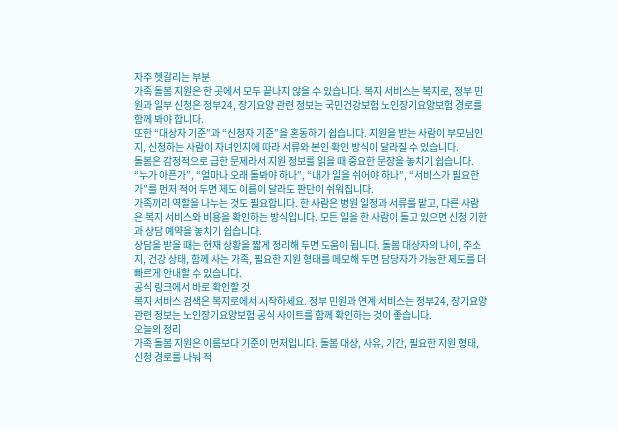자주 헷갈리는 부분
가족 돌봄 지원은 한 곳에서 모두 끝나지 않을 수 있습니다. 복지 서비스는 복지로, 정부 민원과 일부 신청은 정부24, 장기요양 관련 정보는 국민건강보험 노인장기요양보험 경로를 함께 봐야 합니다.
또한 “대상자 기준”과 “신청자 기준”을 혼동하기 쉽습니다. 지원을 받는 사람이 부모님인지, 신청하는 사람이 자녀인지에 따라 서류와 본인 확인 방식이 달라질 수 있습니다.
돌봄은 감정적으로 급한 문제라서 지원 정보를 읽을 때 중요한 문장을 놓치기 쉽습니다. “누가 아픈가”, “얼마나 오래 돌봐야 하나”, “내가 일을 쉬어야 하나”, “서비스가 필요한가”를 먼저 적어 두면 제도 이름이 달라도 판단이 쉬워집니다.
가족끼리 역할을 나누는 것도 필요합니다. 한 사람은 병원 일정과 서류를 맡고, 다른 사람은 복지 서비스와 비용을 확인하는 방식입니다. 모든 일을 한 사람이 들고 있으면 신청 기한과 상담 예약을 놓치기 쉽습니다.
상담을 받을 때는 현재 상황을 짧게 정리해 두면 도움이 됩니다. 돌봄 대상자의 나이, 주소지, 건강 상태, 함께 사는 가족, 필요한 지원 형태를 메모해 두면 담당자가 가능한 제도를 더 빠르게 안내할 수 있습니다.
공식 링크에서 바로 확인할 것
복지 서비스 검색은 복지로에서 시작하세요. 정부 민원과 연계 서비스는 정부24, 장기요양 관련 정보는 노인장기요양보험 공식 사이트를 함께 확인하는 것이 좋습니다.
오늘의 정리
가족 돌봄 지원은 이름보다 기준이 먼저입니다. 돌봄 대상, 사유, 기간, 필요한 지원 형태, 신청 경로를 나눠 적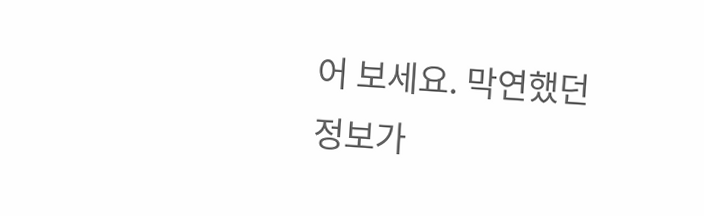어 보세요. 막연했던 정보가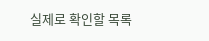실제로 확인할 목록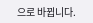으로 바뀝니다.